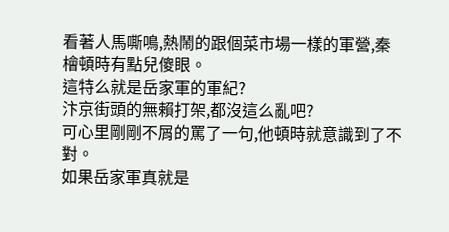看著人馬嘶鳴,熱鬧的跟個菜市場一樣的軍營,秦檜頓時有點兒傻眼。
這特么就是岳家軍的軍紀?
汴京街頭的無賴打架,都沒這么亂吧?
可心里剛剛不屑的罵了一句,他頓時就意識到了不對。
如果岳家軍真就是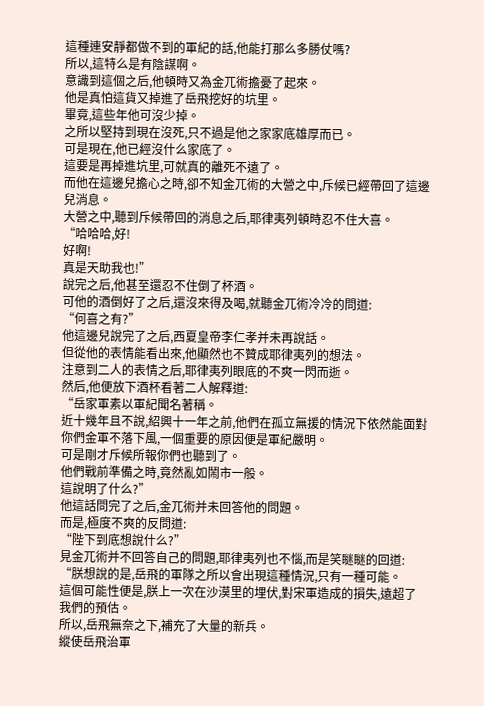這種連安靜都做不到的軍紀的話,他能打那么多勝仗嗎?
所以,這特么是有陰謀啊。
意識到這個之后,他頓時又為金兀術擔憂了起來。
他是真怕這貨又掉進了岳飛挖好的坑里。
畢竟,這些年他可沒少掉。
之所以堅持到現在沒死,只不過是他之家家底雄厚而已。
可是現在,他已經沒什么家底了。
這要是再掉進坑里,可就真的離死不遠了。
而他在這邊兒擔心之時,卻不知金兀術的大營之中,斥候已經帶回了這邊兒消息。
大營之中,聽到斥候帶回的消息之后,耶律夷列頓時忍不住大喜。
“哈哈哈,好!
好啊!
真是天助我也!”
說完之后,他甚至還忍不住倒了杯酒。
可他的酒倒好了之后,還沒來得及喝,就聽金兀術冷冷的問道:
“何喜之有?”
他這邊兒說完了之后,西夏皇帝李仁孝并未再說話。
但從他的表情能看出來,他顯然也不贊成耶律夷列的想法。
注意到二人的表情之后,耶律夷列眼底的不爽一閃而逝。
然后,他便放下酒杯看著二人解釋道:
“岳家軍素以軍紀聞名著稱。
近十幾年且不說,紹興十一年之前,他們在孤立無援的情況下依然能面對你們金軍不落下風,一個重要的原因便是軍紀嚴明。
可是剛才斥候所報你們也聽到了。
他們戰前準備之時,竟然亂如鬧市一般。
這說明了什么?”
他這話問完了之后,金兀術并未回答他的問題。
而是,極度不爽的反問道:
“陛下到底想說什么?”
見金兀術并不回答自己的問題,耶律夷列也不惱,而是笑瞇瞇的回道:
“朕想說的是,岳飛的軍隊之所以會出現這種情況,只有一種可能。
這個可能性便是,朕上一次在沙漠里的埋伏,對宋軍造成的損失,遠超了我們的預估。
所以,岳飛無奈之下,補充了大量的新兵。
縱使岳飛治軍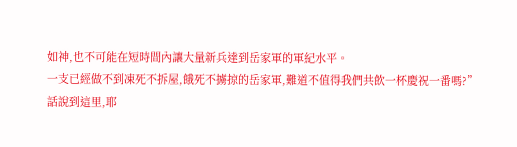如神,也不可能在短時間內讓大量新兵達到岳家軍的軍紀水平。
一支已經做不到凍死不拆屋,餓死不擄掠的岳家軍,難道不值得我們共飲一杯慶祝一番嗎?”
話說到這里,耶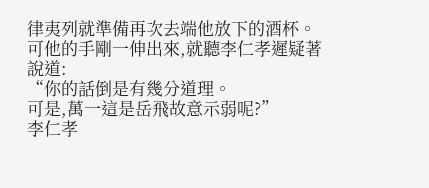律夷列就準備再次去端他放下的酒杯。
可他的手剛一伸出來,就聽李仁孝遲疑著說道:
“你的話倒是有幾分道理。
可是,萬一這是岳飛故意示弱呢?”
李仁孝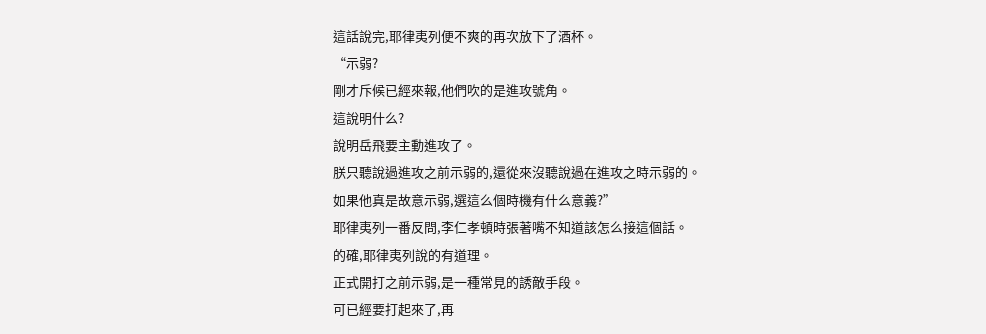這話說完,耶律夷列便不爽的再次放下了酒杯。
“示弱?
剛才斥候已經來報,他們吹的是進攻號角。
這說明什么?
說明岳飛要主動進攻了。
朕只聽說過進攻之前示弱的,還從來沒聽說過在進攻之時示弱的。
如果他真是故意示弱,選這么個時機有什么意義?”
耶律夷列一番反問,李仁孝頓時張著嘴不知道該怎么接這個話。
的確,耶律夷列說的有道理。
正式開打之前示弱,是一種常見的誘敵手段。
可已經要打起來了,再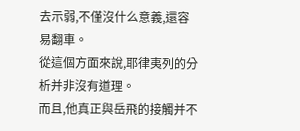去示弱,不僅沒什么意義,還容易翻車。
從這個方面來說,耶律夷列的分析并非沒有道理。
而且,他真正與岳飛的接觸并不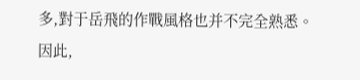多,對于岳飛的作戰風格也并不完全熟悉。
因此,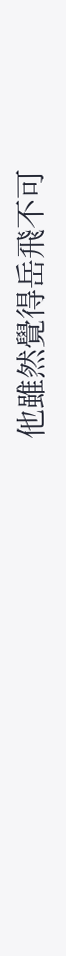他雖然覺得岳飛不可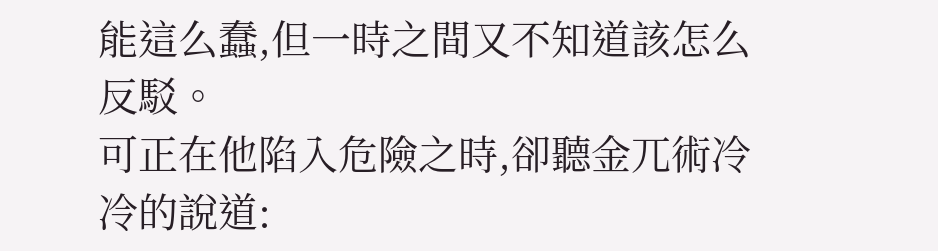能這么蠢,但一時之間又不知道該怎么反駁。
可正在他陷入危險之時,卻聽金兀術冷冷的說道: